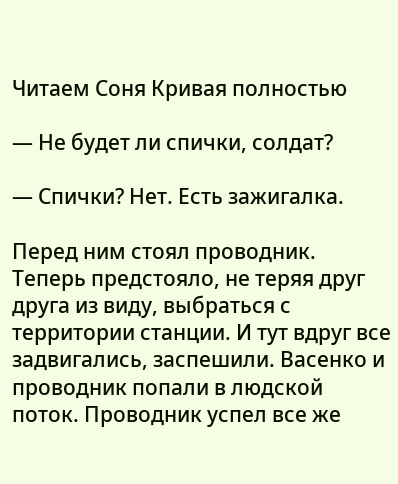Читаем Соня Кривая полностью

— Не будет ли спички, солдат?

— Спички? Нет. Есть зажигалка.

Перед ним стоял проводник. Теперь предстояло, не теряя друг друга из виду, выбраться с территории станции. И тут вдруг все задвигались, заспешили. Васенко и проводник попали в людской поток. Проводник успел все же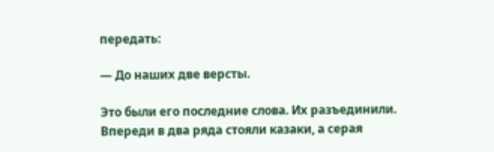передать:

— До наших две версты.

Это были его последние слова. Их разъединили. Впереди в два ряда стояли казаки, а серая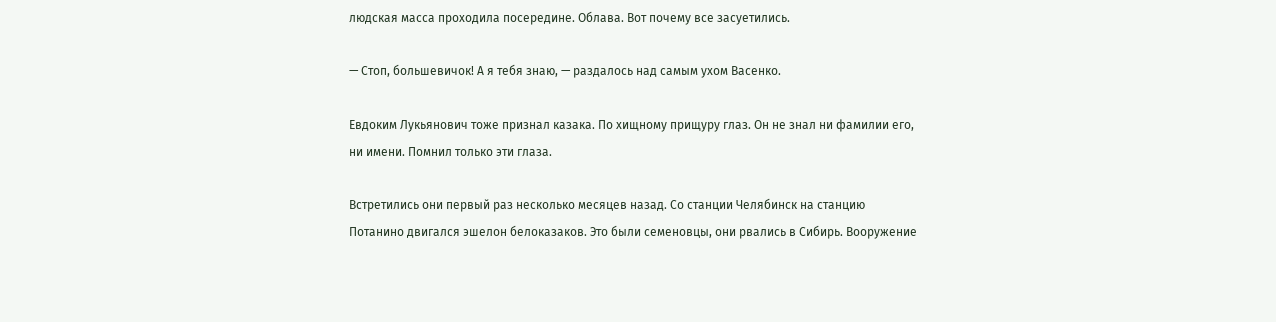людская масса проходила посередине. Облава. Вот почему все засуетились.

— Стоп, большевичок! А я тебя знаю, — раздалось над самым ухом Васенко.

Евдоким Лукьянович тоже признал казака. По хищному прищуру глаз. Он не знал ни фамилии его, ни имени. Помнил только эти глаза.

Встретились они первый раз несколько месяцев назад. Со станции Челябинск на станцию Потанино двигался эшелон белоказаков. Это были семеновцы, они рвались в Сибирь. Вооружение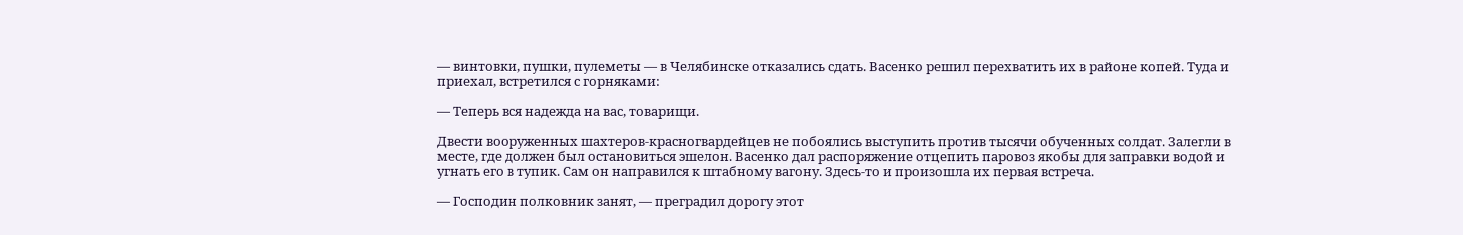— винтовки, пушки, пулеметы — в Челябинске отказались сдать. Васенко решил перехватить их в районе копей. Туда и приехал, встретился с горняками:

— Теперь вся надежда на вас, товарищи.

Двести вооруженных шахтеров-красногвардейцев не побоялись выступить против тысячи обученных солдат. Залегли в месте, где должен был остановиться эшелон. Васенко дал распоряжение отцепить паровоз якобы для заправки водой и угнать его в тупик. Сам он направился к штабному вагону. Здесь-то и произошла их первая встреча.

— Господин полковник занят, — преградил дорогу этот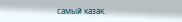самый казак.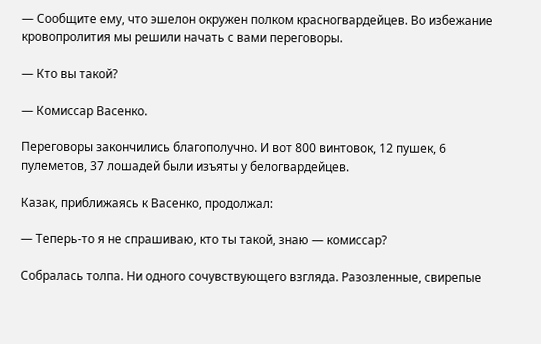— Сообщите ему, что эшелон окружен полком красногвардейцев. Во избежание кровопролития мы решили начать с вами переговоры.

— Кто вы такой?

— Комиссар Васенко.

Переговоры закончились благополучно. И вот 800 винтовок, 12 пушек, 6 пулеметов, 37 лошадей были изъяты у белогвардейцев.

Казак, приближаясь к Васенко, продолжал:

— Теперь-то я не спрашиваю, кто ты такой, знаю — комиссар?

Собралась толпа. Ни одного сочувствующего взгляда. Разозленные, свирепые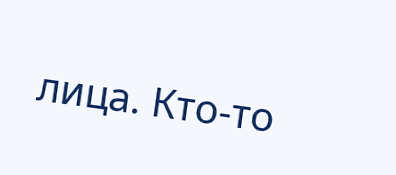лица. Кто-то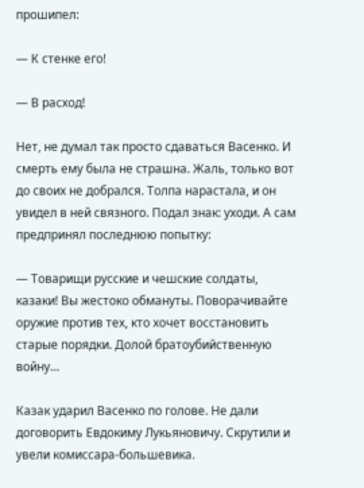прошипел:

— К стенке его!

— В расход!

Нет, не думал так просто сдаваться Васенко. И смерть ему была не страшна. Жаль, только вот до своих не добрался. Толпа нарастала, и он увидел в ней связного. Подал знак: уходи. А сам предпринял последнюю попытку:

— Товарищи русские и чешские солдаты, казаки! Вы жестоко обмануты. Поворачивайте оружие против тех, кто хочет восстановить старые порядки. Долой братоубийственную войну…

Казак ударил Васенко по голове. Не дали договорить Евдокиму Лукьяновичу. Скрутили и увели комиссара-большевика.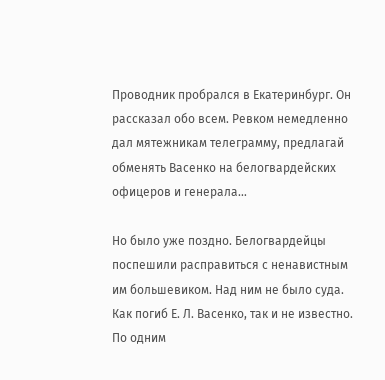Проводник пробрался в Екатеринбург. Он рассказал обо всем. Ревком немедленно дал мятежникам телеграмму, предлагай обменять Васенко на белогвардейских офицеров и генерала…

Но было уже поздно. Белогвардейцы поспешили расправиться с ненавистным им большевиком. Над ним не было суда. Как погиб Е. Л. Васенко, так и не известно. По одним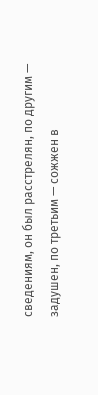сведениям, он был расстрелян, по другим — задушен, по третьим — сожжен в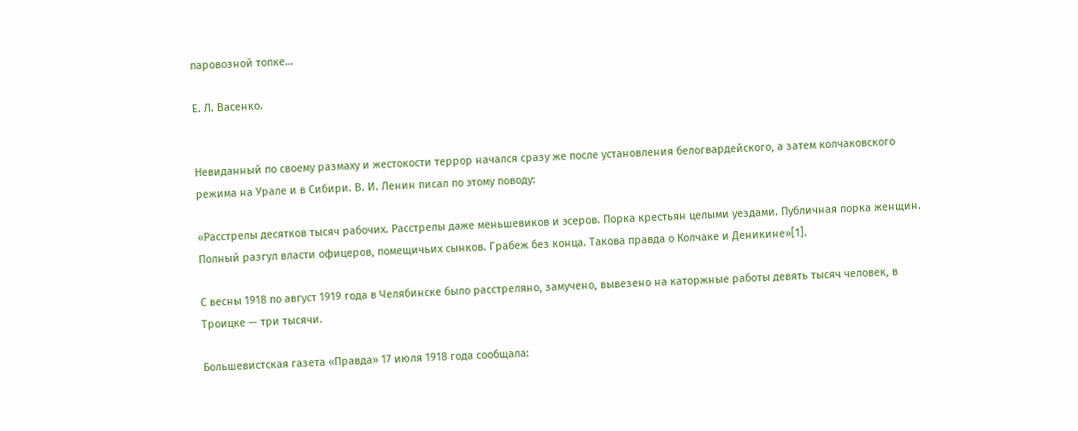паровозной топке…

Е. Л. Васенко.


Невиданный по своему размаху и жестокости террор начался сразу же после установления белогвардейского, а затем колчаковского режима на Урале и в Сибири. В. И. Ленин писал по этому поводу:

«Расстрелы десятков тысяч рабочих. Расстрелы даже меньшевиков и эсеров. Порка крестьян целыми уездами. Публичная порка женщин. Полный разгул власти офицеров, помещичьих сынков. Грабеж без конца. Такова правда о Колчаке и Деникине»[1].

С весны 1918 по август 1919 года в Челябинске было расстреляно, замучено, вывезено на каторжные работы девять тысяч человек, в Троицке — три тысячи.

Большевистская газета «Правда» 17 июля 1918 года сообщала: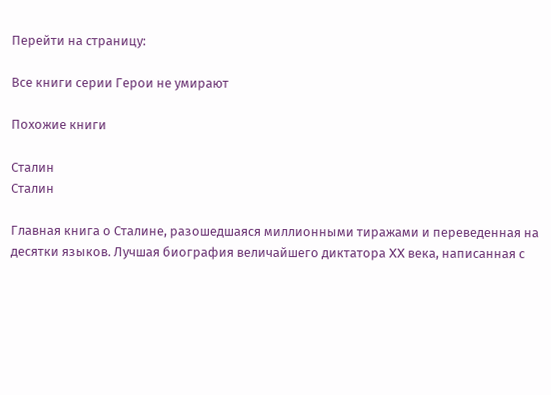Перейти на страницу:

Все книги серии Герои не умирают

Похожие книги

Сталин
Сталин

Главная книга о Сталине, разошедшаяся миллионными тиражами и переведенная на десятки языков. Лучшая биография величайшего диктатора XX века, написанная с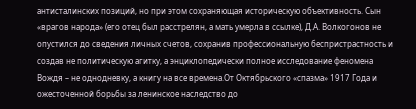антисталинских позиций, но при этом сохраняющая историческую объективность. Сын «врагов народа» (его отец был расстрелян, а мать умерла в ссылке), Д.А. Волкогонов не опустился до сведения личных счетов, сохранив профессиональную беспристрастность и создав не политическую агитку, а энциклопедически полное исследование феномена Вождя – не однодневку, а книгу на все времена.От Октябрьского «спазма» 1917 Года и ожесточенной борьбы за ленинское наследство до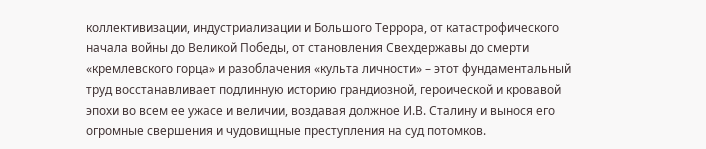коллективизации, индустриализации и Большого Террора, от катастрофического начала войны до Великой Победы, от становления Свехдержавы до смерти «кремлевского горца» и разоблачения «культа личности» – этот фундаментальный труд восстанавливает подлинную историю грандиозной, героической и кровавой эпохи во всем ее ужасе и величии, воздавая должное И.В. Сталину и вынося его огромные свершения и чудовищные преступления на суд потомков.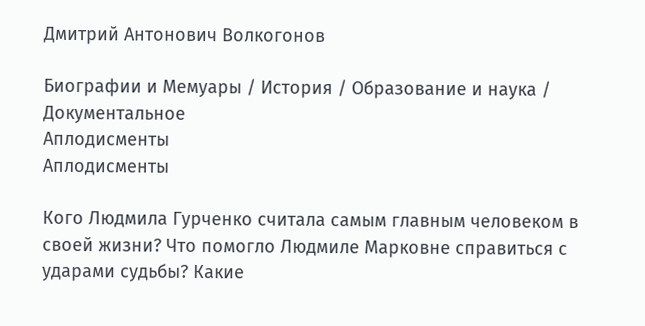Дмитрий Антонович Волкогонов

Биографии и Мемуары / История / Образование и наука / Документальное
Аплодисменты
Аплодисменты

Кого Людмила Гурченко считала самым главным человеком в своей жизни? Что помогло Людмиле Марковне справиться с ударами судьбы? Какие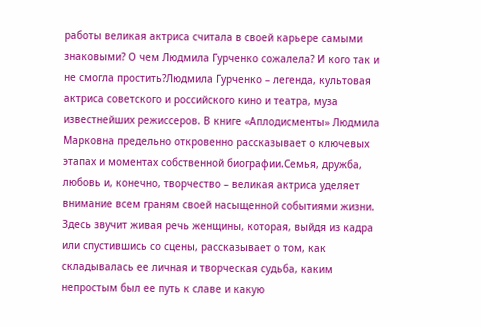работы великая актриса считала в своей карьере самыми знаковыми? О чем Людмила Гурченко сожалела? И кого так и не смогла простить?Людмила Гурченко – легенда, культовая актриса советского и российского кино и театра, муза известнейших режиссеров. В книге «Аплодисменты» Людмила Марковна предельно откровенно рассказывает о ключевых этапах и моментах собственной биографии.Семья, дружба, любовь и, конечно, творчество – великая актриса уделяет внимание всем граням своей насыщенной событиями жизни. Здесь звучит живая речь женщины, которая, выйдя из кадра или спустившись со сцены, рассказывает о том, как складывалась ее личная и творческая судьба, каким непростым был ее путь к славе и какую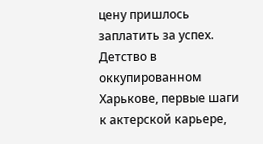цену пришлось заплатить за успех. Детство в оккупированном Харькове, первые шаги к актерской карьере,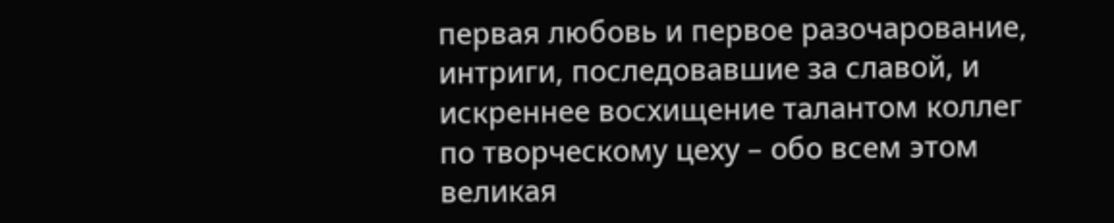первая любовь и первое разочарование, интриги, последовавшие за славой, и искреннее восхищение талантом коллег по творческому цеху – обо всем этом великая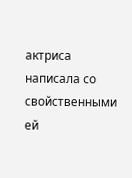актриса написала со свойственными ей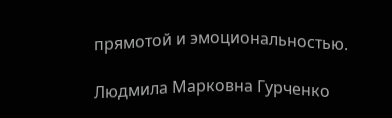прямотой и эмоциональностью.

Людмила Марковна Гурченко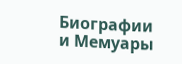Биографии и Мемуары